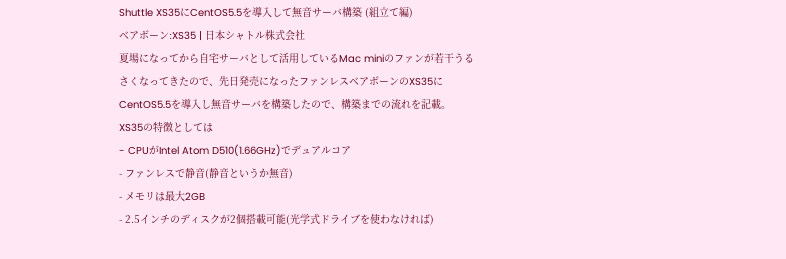Shuttle XS35にCentOS5.5を導入して無音サーバ構築 (組立て編)
ベアボーン:XS35 | 日本シャトル株式会社
夏場になってから自宅サーバとして活用しているMac miniのファンが若干うるさくなってきたので、先日発売になったファンレスベアボーンのXS35にCentOS5.5を導入し無音サーバを構築したので、構築までの流れを記載。
XS35の特徴としては
- CPUがIntel Atom D510(1.66GHz)でデュアルコア
- ファンレスで静音(静音というか無音)
- メモリは最大2GB
- 2.5インチのディスクが2個搭載可能(光学式ドライブを使わなければ)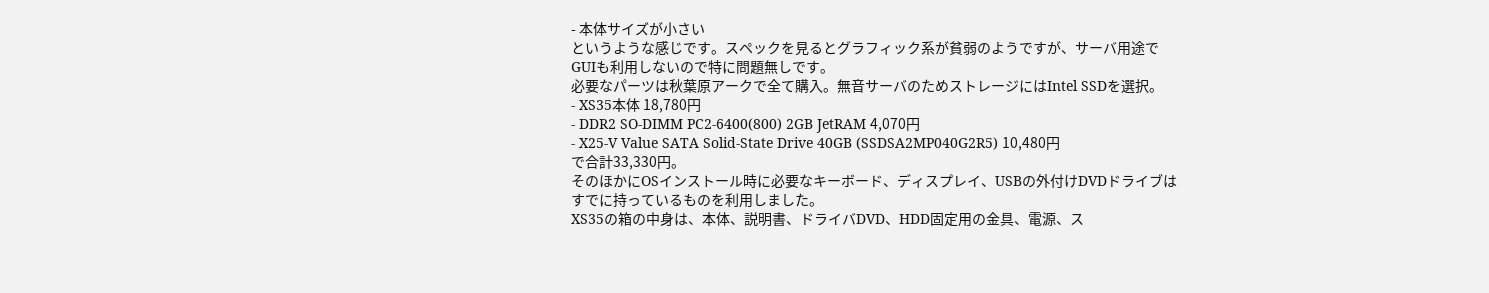- 本体サイズが小さい
というような感じです。スペックを見るとグラフィック系が貧弱のようですが、サーバ用途でGUIも利用しないので特に問題無しです。
必要なパーツは秋葉原アークで全て購入。無音サーバのためストレージにはIntel SSDを選択。
- XS35本体 18,780円
- DDR2 SO-DIMM PC2-6400(800) 2GB JetRAM 4,070円
- X25-V Value SATA Solid-State Drive 40GB (SSDSA2MP040G2R5) 10,480円
で合計33,330円。
そのほかにOSインストール時に必要なキーボード、ディスプレイ、USBの外付けDVDドライブはすでに持っているものを利用しました。
XS35の箱の中身は、本体、説明書、ドライバDVD、HDD固定用の金具、電源、ス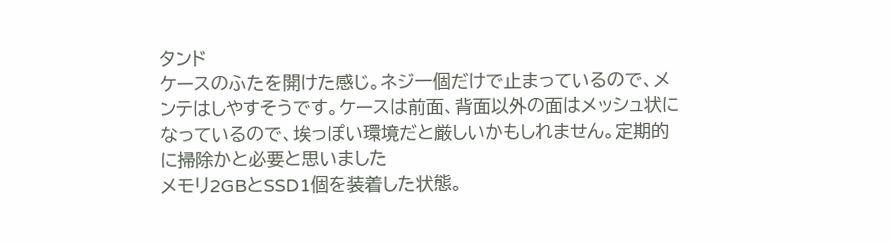タンド
ケースのふたを開けた感じ。ネジ一個だけで止まっているので、メンテはしやすそうです。ケースは前面、背面以外の面はメッシュ状になっているので、埃っぽい環境だと厳しいかもしれません。定期的に掃除かと必要と思いました
メモリ2GBとSSD1個を装着した状態。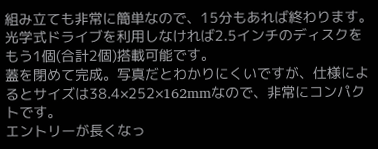組み立ても非常に簡単なので、15分もあれば終わります。光学式ドライブを利用しなければ2.5インチのディスクをもう1個(合計2個)搭載可能です。
蓋を閉めて完成。写真だとわかりにくいですが、仕様によるとサイズは38.4×252×162mmなので、非常にコンパクトです。
エントリーが長くなっ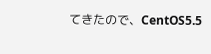てきたので、CentOS5.5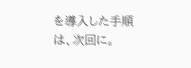を導入した手順は、次回に。